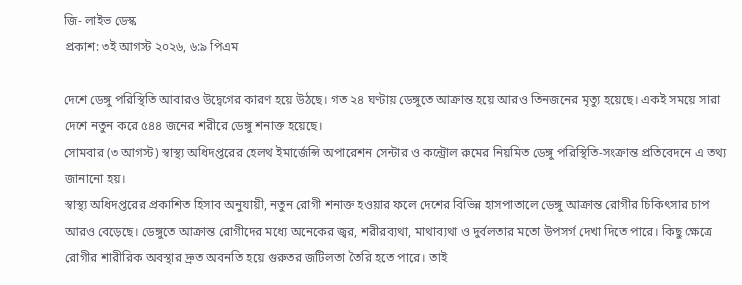জি- লাইভ ডেস্ক
প্রকাশ: ৩ই আগস্ট ২০২৬, ৬:৯ পিএম

দেশে ডেঙ্গু পরিস্থিতি আবারও উদ্বেগের কারণ হয়ে উঠছে। গত ২৪ ঘণ্টায় ডেঙ্গুতে আক্রান্ত হয়ে আরও তিনজনের মৃত্যু হয়েছে। একই সময়ে সারা দেশে নতুন করে ৫৪৪ জনের শরীরে ডেঙ্গু শনাক্ত হয়েছে।
সোমবার (৩ আগস্ট) স্বাস্থ্য অধিদপ্তরের হেলথ ইমার্জেন্সি অপারেশন সেন্টার ও কন্ট্রোল রুমের নিয়মিত ডেঙ্গু পরিস্থিতি-সংক্রান্ত প্রতিবেদনে এ তথ্য জানানো হয়।
স্বাস্থ্য অধিদপ্তরের প্রকাশিত হিসাব অনুযায়ী, নতুন রোগী শনাক্ত হওয়ার ফলে দেশের বিভিন্ন হাসপাতালে ডেঙ্গু আক্রান্ত রোগীর চিকিৎসার চাপ আরও বেড়েছে। ডেঙ্গুতে আক্রান্ত রোগীদের মধ্যে অনেকের জ্বর, শরীরব্যথা, মাথাব্যথা ও দুর্বলতার মতো উপসর্গ দেখা দিতে পারে। কিছু ক্ষেত্রে রোগীর শারীরিক অবস্থার দ্রুত অবনতি হয়ে গুরুতর জটিলতা তৈরি হতে পারে। তাই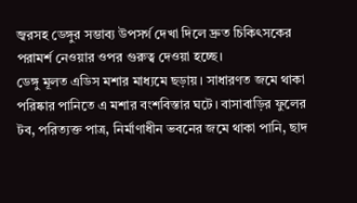জ্বরসহ ডেঙ্গুর সম্ভাব্য উপসর্গ দেখা দিলে দ্রুত চিকিৎসকের পরামর্শ নেওয়ার ওপর গুরুত্ব দেওয়া হচ্ছে।
ডেঙ্গু মূলত এডিস মশার মাধ্যমে ছড়ায়। সাধারণত জমে থাকা পরিষ্কার পানিতে এ মশার বংশবিস্তার ঘটে। বাসাবাড়ির ফুলের টব, পরিত্যক্ত পাত্র, নির্মাণাধীন ভবনের জমে থাকা পানি, ছাদ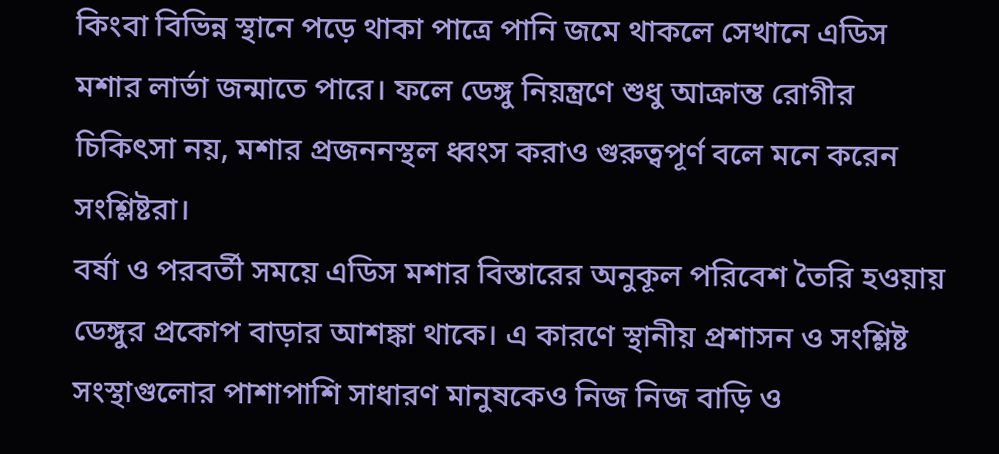কিংবা বিভিন্ন স্থানে পড়ে থাকা পাত্রে পানি জমে থাকলে সেখানে এডিস মশার লার্ভা জন্মাতে পারে। ফলে ডেঙ্গু নিয়ন্ত্রণে শুধু আক্রান্ত রোগীর চিকিৎসা নয়, মশার প্রজননস্থল ধ্বংস করাও গুরুত্বপূর্ণ বলে মনে করেন সংশ্লিষ্টরা।
বর্ষা ও পরবর্তী সময়ে এডিস মশার বিস্তারের অনুকূল পরিবেশ তৈরি হওয়ায় ডেঙ্গুর প্রকোপ বাড়ার আশঙ্কা থাকে। এ কারণে স্থানীয় প্রশাসন ও সংশ্লিষ্ট সংস্থাগুলোর পাশাপাশি সাধারণ মানুষকেও নিজ নিজ বাড়ি ও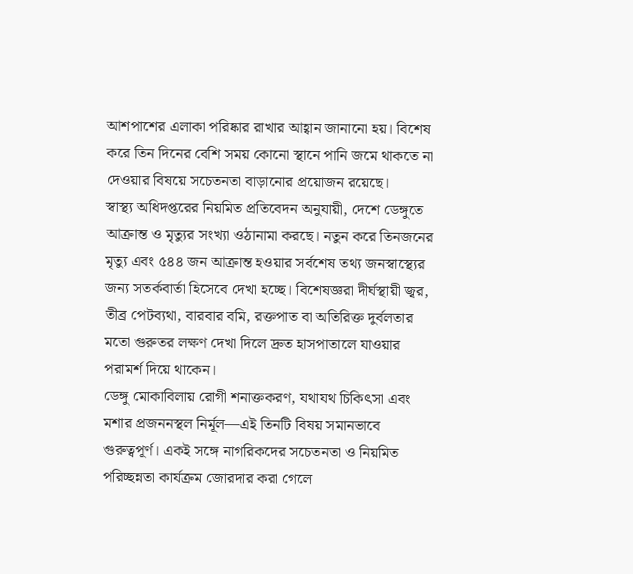আশপাশের এলাকা পরিষ্কার রাখার আহ্বান জানানো হয়। বিশেষ করে তিন দিনের বেশি সময় কোনো স্থানে পানি জমে থাকতে না দেওয়ার বিষয়ে সচেতনতা বাড়ানোর প্রয়োজন রয়েছে।
স্বাস্থ্য অধিদপ্তরের নিয়মিত প্রতিবেদন অনুযায়ী, দেশে ডেঙ্গুতে আক্রান্ত ও মৃত্যুর সংখ্যা ওঠানামা করছে। নতুন করে তিনজনের মৃত্যু এবং ৫৪৪ জন আক্রান্ত হওয়ার সর্বশেষ তথ্য জনস্বাস্থ্যের জন্য সতর্কবার্তা হিসেবে দেখা হচ্ছে। বিশেষজ্ঞরা দীর্ঘস্থায়ী জ্বর, তীব্র পেটব্যথা, বারবার বমি, রক্তপাত বা অতিরিক্ত দুর্বলতার মতো গুরুতর লক্ষণ দেখা দিলে দ্রুত হাসপাতালে যাওয়ার পরামর্শ দিয়ে থাকেন।
ডেঙ্গু মোকাবিলায় রোগী শনাক্তকরণ, যথাযথ চিকিৎসা এবং মশার প্রজননস্থল নির্মূল—এই তিনটি বিষয় সমানভাবে গুরুত্বপূর্ণ। একই সঙ্গে নাগরিকদের সচেতনতা ও নিয়মিত পরিচ্ছন্নতা কার্যক্রম জোরদার করা গেলে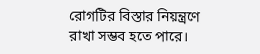রোগটির বিস্তার নিয়ন্ত্রণে রাখা সম্ভব হতে পারে।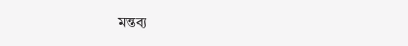মন্তব্য